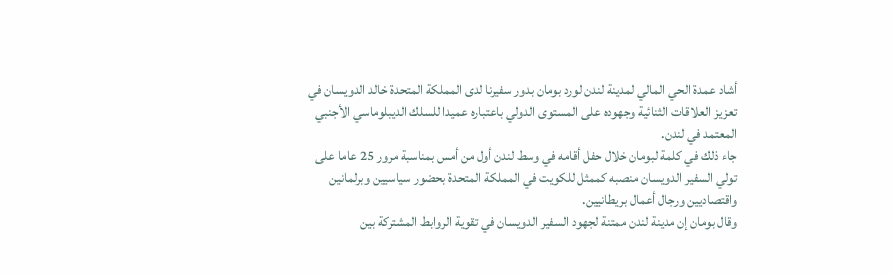أشاد عمدة الحي المالي لمدينة لندن لورد بومان بدور سفيرنا لدى المملكة المتحدة خالد الدويسان في تعزيز العلاقات الثنائية وجهوده على المستوى الدولي باعتباره عميدا للسلك الديبلوماسي الأجنبي المعتمد في لندن.
جاء ذلك في كلمة لبومان خلال حفل أقامه في وسط لندن أول من أمس بمناسبة مرور 25 عاما على تولي السفير الدويسان منصبه كممثل للكويت في المملكة المتحدة بحضور سياسيين وبرلمانين واقتصاديين ورجال أعمال بريطانيين.
وقال بومان إن مدينة لندن ممتنة لجهود السفير الدويسان في تقوية الروابط المشتركة بين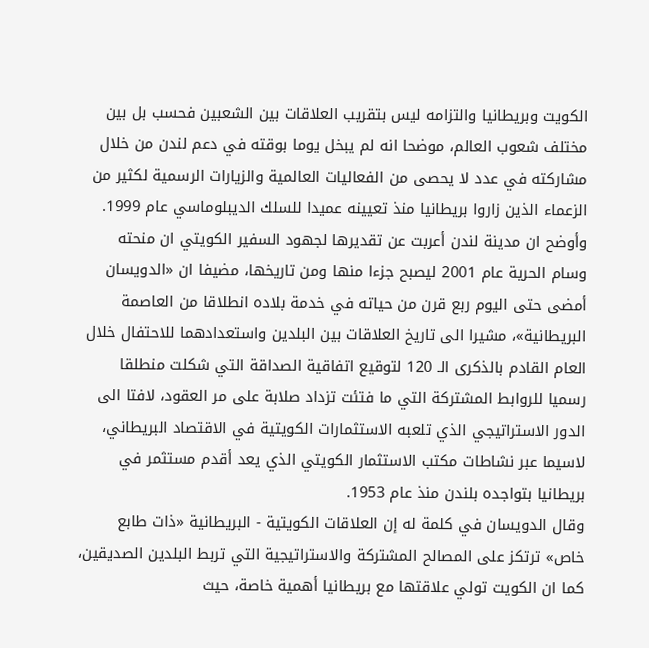الكويت وبريطانيا والتزامه ليس بتقريب العلاقات بين الشعبين فحسب بل بين مختلف شعوب العالم، موضحا انه لم يبخل يوما بوقته في دعم لندن من خلال مشاركته في عدد لا يحصى من الفعاليات العالمية والزيارات الرسمية لكثير من الزعماء الذين زاروا بريطانيا منذ تعيينه عميدا للسلك الديبلوماسي عام 1999.
وأوضح ان مدينة لندن أعربت عن تقديرها لجهود السفير الكويتي ان منحته وسام الحرية عام 2001 ليصبح جزءا منها ومن تاريخها، مضيفا ان «الدويسان أمضى حتى اليوم ربع قرن من حياته في خدمة بلاده انطلاقا من العاصمة البريطانية»، مشيرا الى تاريخ العلاقات بين البلدين واستعدادهما للاحتفال خلال العام القادم بالذكرى الـ 120 لتوقيع اتفاقية الصداقة التي شكلت منطلقا رسميا للروابط المشتركة التي ما فتئت تزداد صلابة على مر العقود، لافتا الى الدور الاستراتيجي الذي تلعبه الاستثمارات الكويتية في الاقتصاد البريطاني، لاسيما عبر نشاطات مكتب الاستثمار الكويتي الذي يعد أقدم مستثمر في بريطانيا بتواجده بلندن منذ عام 1953.
وقال الدويسان في كلمة له إن العلاقات الكويتية - البريطانية «ذات طابع خاص» ترتكز على المصالح المشتركة والاستراتيجية التي تربط البلدين الصديقين، كما ان الكويت تولي علاقتها مع بريطانيا أهمية خاصة، حيث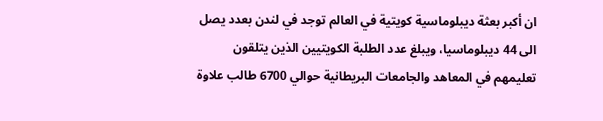ان أكبر بعثة ديبلوماسية كويتية في العالم توجد في لندن بعدد يصل الى 44 ديبلوماسيا، ويبلغ عدد الطلبة الكويتيين الذين يتلقون تعليمهم في المعاهد والجامعات البريطانية حوالي 6700 طالب علاوة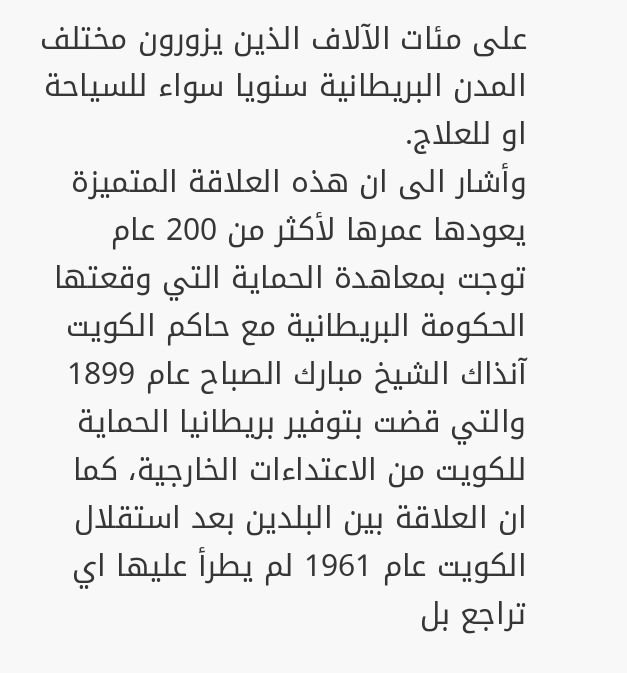على مئات الآلاف الذين يزورون مختلف المدن البريطانية سنويا سواء للسياحة او للعلاج.
وأشار الى ان هذه العلاقة المتميزة يعودها عمرها لأكثر من 200 عام توجت بمعاهدة الحماية التي وقعتها الحكومة البريطانية مع حاكم الكويت آنذاك الشيخ مبارك الصباح عام 1899 والتي قضت بتوفير بريطانيا الحماية للكويت من الاعتداءات الخارجية، كما ان العلاقة بين البلدين بعد استقلال الكويت عام 1961 لم يطرأ عليها اي تراجع بل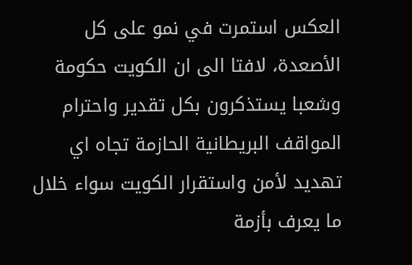العكس استمرت في نمو على كل الأصعدة، لافتا الى ان الكويت حكومة وشعبا يستذكرون بكل تقدير واحترام المواقف البريطانية الحازمة تجاه اي تهديد لأمن واستقرار الكويت سواء خلال ما يعرف بأزمة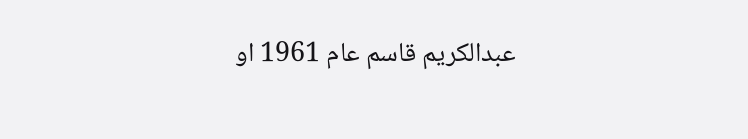عبدالكريم قاسم عام 1961 او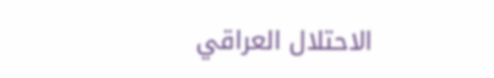الاحتلال العراقي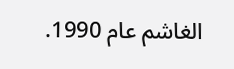الغاشم عام 1990.